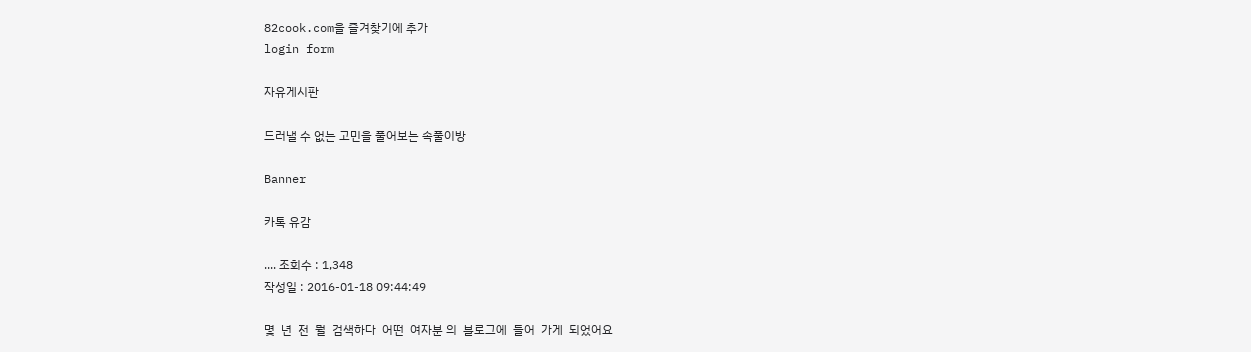82cook.com을 즐겨찾기에 추가
login form

자유게시판

드러낼 수 없는 고민을 풀어보는 속풀이방

Banner

카톡 유감

.... 조회수 : 1,348
작성일 : 2016-01-18 09:44:49

몇  년  전  뭘  검색하다  어떤  여자분 의  블로그에  들어  가게  되었어요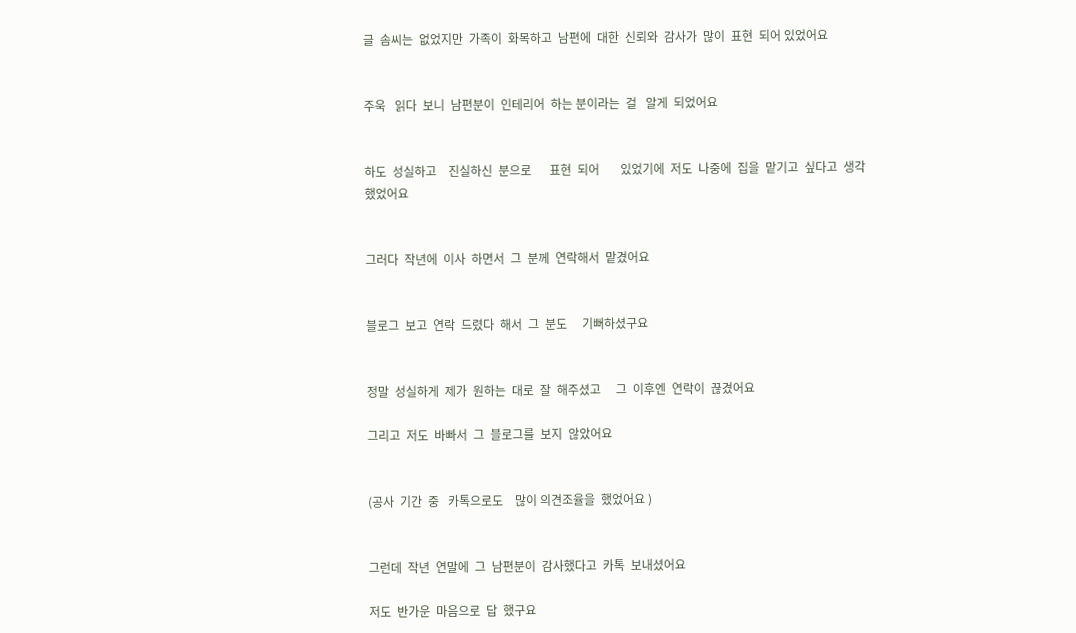글  솜씨는  없었지만  가족이  화목하고  남편에  대한  신뢰와  감사가  많이  표현  되어 있었어요


주욱   읽다  보니  남편분이  인테리어  하는 분이라는  걸   알게  되었어요


하도  성실하고    진실하신  분으로      표현  되어       있었기에  저도  나중에  집을  맡기고  싶다고  생각  했었어요


그러다  작년에  이사  하면서  그  분께  연락해서  맡겼어요


블로그  보고  연락  드렸다  해서  그  분도     기뻐하셨구요


정말  성실하게  제가  원하는  대로  잘  해주셨고     그  이후엔  연락이  끊겼어요

그리고  저도  바빠서  그  블로그를  보지  않았어요


(공사  기간  중   카톡으로도    많이 의견조율을  했었어요 )


그런데  작년  연말에  그  남편분이  감사했다고  카톡  보내셨어요

저도  반가운  마음으로  답  했구요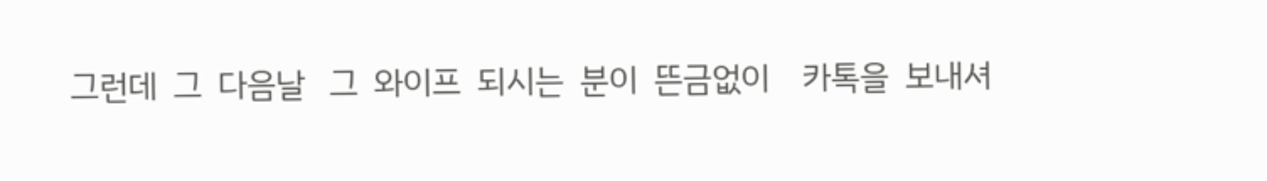그런데  그  다음날   그  와이프  되시는  분이  뜬금없이    카톡을  보내셔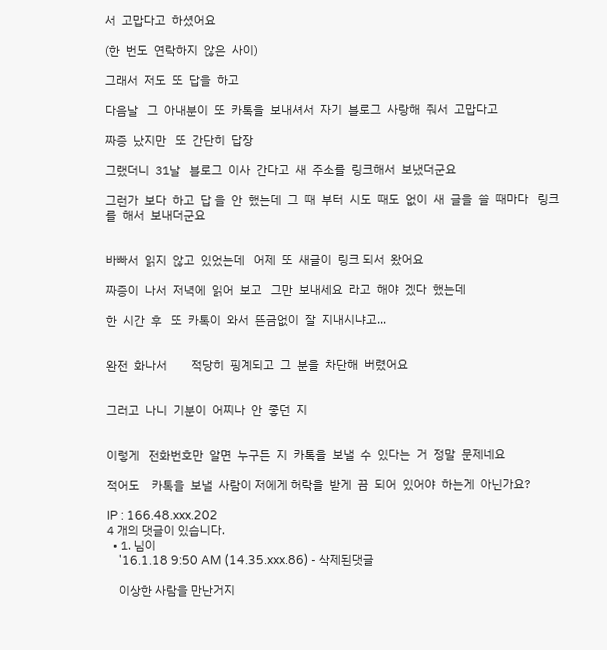서  고맙다고  하셨어요

(한  번도  연락하지  않은  사이)

그래서  저도  또  답을  하고

다음날   그  아내분이  또  카톡을  보내셔서  자기  블로그  사랑해  줘서  고맙다고

짜증  났지만   또  간단히  답장

그랬더니  31날   블로그  이사  간다고  새  주소를  링크해서  보냈더군요

그런가  보다  하고  답 을  안  했는데  그  때  부터  시도  때도  없이  새  글을  쓸  때마다   링크를  해서  보내더군요


바빠서  읽지  않고  있었는데   어제  또  새글이  링크 되서  왔어요

짜증이  나서  저녁에  읽어  보고   그만  보내세요  라고  해야  겠다  했는데

한  시간  후   또  카톡이  와서  뜬금없이  잘  지내시냐고...


완전  화나서        적당히  핑계되고  그  분을  차단해  버렸어요


그러고  나니  기분이  어찌나  안  좋던  지


이렇게   전화번호만  알면  누구든  지  카톡을  보낼  수  있다는  거  정말  문제네요

적어도    카톡을  보낼  사람이 저에게 허락을  받게  끔  되어  있어야  하는게  아닌가요?

IP : 166.48.xxx.202
4 개의 댓글이 있습니다.
  • 1. 님이
    '16.1.18 9:50 AM (14.35.xxx.86) - 삭제된댓글

    이상한 사람을 만난거지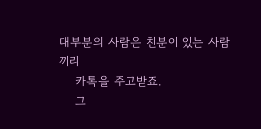대부분의 사람은 친분이 있는 사람끼리
    카톡을 주고받죠.
    그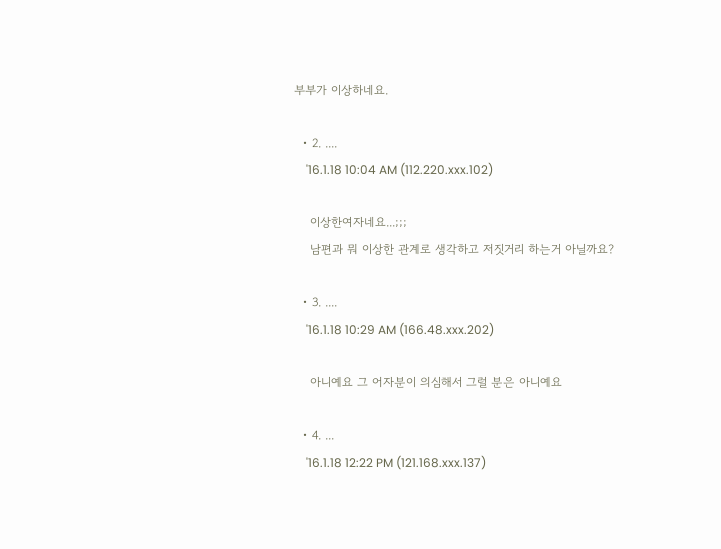부부가 이상하네요.

  • 2. ....
    '16.1.18 10:04 AM (112.220.xxx.102)

    이상한여자네요...;;;
    남편과 뭐 이상한 관계로 생각하고 저짓거리 하는거 아닐까요?

  • 3. ....
    '16.1.18 10:29 AM (166.48.xxx.202)

    아니예요 그 어자분이 의심해서 그럴 분은 아니예요

  • 4. ...
    '16.1.18 12:22 PM (121.168.xxx.137)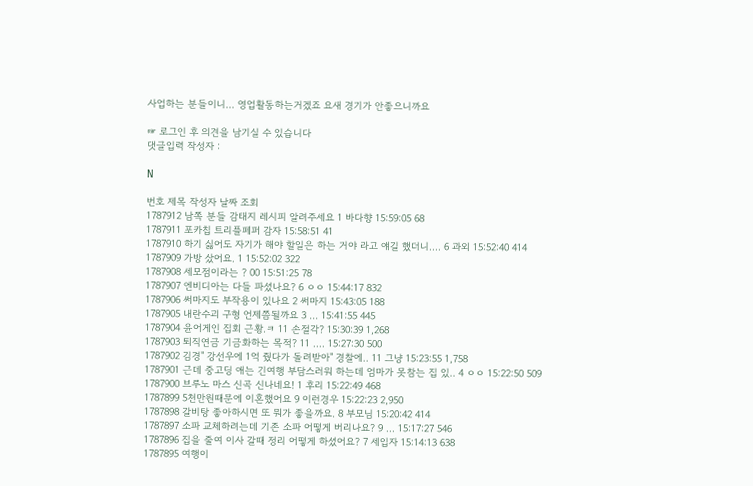사업하는 분들이니... 영업활동하는거겠죠 요새 경기가 안좋으니까요

☞ 로그인 후 의견을 남기실 수 있습니다
댓글입력 작성자 :

N

번호 제목 작성자 날짜 조회
1787912 남쪽 분들 감태지 레시피 알려주세요 1 바다향 15:59:05 68
1787911 포카칩 트리플페퍼 감자 15:58:51 41
1787910 하기 싫어도 자기가 해야 할일은 하는 거야 라고 얘길 했더니.... 6 과외 15:52:40 414
1787909 가방 샀어요. 1 15:52:02 322
1787908 세모점이라는 ? 00 15:51:25 78
1787907 엔비디아는 다들 파셨나요? 6 ㅇㅇ 15:44:17 832
1787906 써마지도 부작용이 있나요 2 써마지 15:43:05 188
1787905 내란수괴 구형 언제쯤될까요 3 ... 15:41:55 445
1787904 윤어게인 집회 근황.ㅋ 11 손절각? 15:30:39 1,268
1787903 퇴직연금 기금화하는 목적? 11 .... 15:27:30 500
1787902 김경" 강선우에 1억 줬다가 돌려받아" 경찰에.. 11 그냥 15:23:55 1,758
1787901 근데 중고딩 애는 긴여행 부담스러워 하는데 엄마가 못참는 집 있.. 4 ㅇㅇ 15:22:50 509
1787900 브루노 마스 신곡 신나네요! 1 후리 15:22:49 468
1787899 5천만원때문에 이혼했어요 9 이런경우 15:22:23 2,950
1787898 갈비탕 좋아하시면 또 뭐가 좋을까요. 8 부모님 15:20:42 414
1787897 소파 교체하려는데 기존 소파 어떻게 버리나요? 9 ... 15:17:27 546
1787896 집을 줄여 이사 갈때 정리 어떻게 하셨어요? 7 세입자 15:14:13 638
1787895 여행이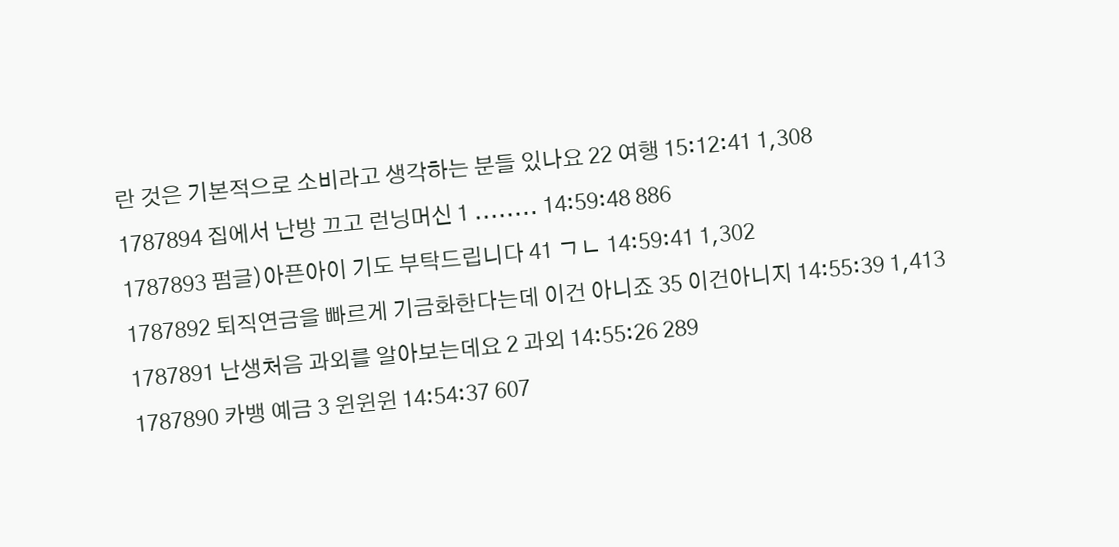란 것은 기본적으로 소비라고 생각하는 분들 있나요 22 여행 15:12:41 1,308
1787894 집에서 난방 끄고 런닝머신 1 ........ 14:59:48 886
1787893 펌글)아픈아이 기도 부탁드립니다 41 ㄱㄴ 14:59:41 1,302
1787892 퇴직연금을 빠르게 기금화한다는데 이건 아니죠 35 이건아니지 14:55:39 1,413
1787891 난생처음 과외를 알아보는데요 2 과외 14:55:26 289
1787890 카뱅 예금 3 윈윈윈 14:54:37 607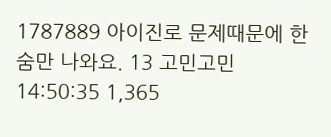1787889 아이진로 문제때문에 한숨만 나와요. 13 고민고민 14:50:35 1,365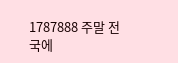1787888 주말 전국에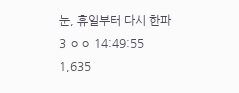눈, 휴일부터 다시 한파 3 ㅇㅇ 14:49:55 1,635